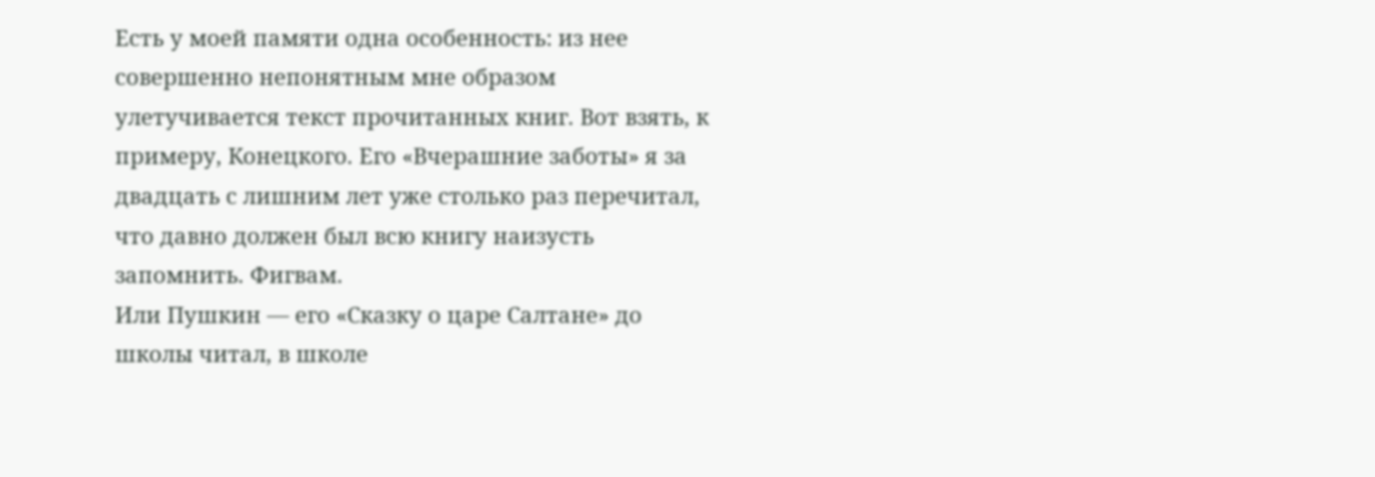Есть у моей памяти одна особенность: из нее совершенно непонятным мне образом улетучивается текст прочитанных книг. Вот взять, к примеру, Конецкого. Его «Вчерашние заботы» я за двадцать с лишним лет уже столько раз перечитал, что давно должен был всю книгу наизусть запомнить. Фигвам.
Или Пушкин — его «Сказку о царе Салтане» до школы читал, в школе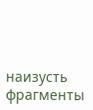наизусть фрагменты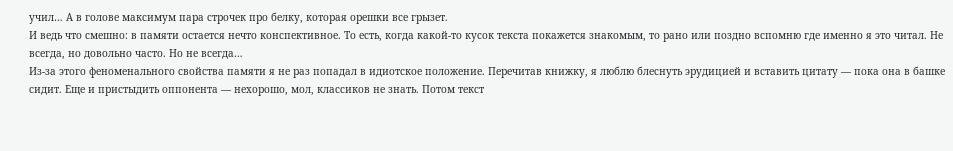учил… А в голове максимум пара строчек про белку, которая орешки все грызет.
И ведь что смешно: в памяти остается нечто конспективное. То есть, когда какой-то кусок текста покажется знакомым, то рано или поздно вспомню где именно я это читал. Не всегда, но довольно часто. Но не всегда…
Из-за этого феноменального свойства памяти я не раз попадал в идиотское положение. Перечитав книжку, я люблю блеснуть эрудицией и вставить цитату — пока она в башке сидит. Еще и пристыдить оппонента — нехорошо, мол, классиков не знать. Потом текст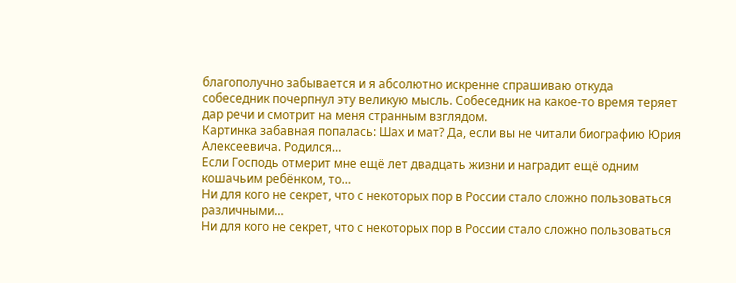благополучно забывается и я абсолютно искренне спрашиваю откуда собеседник почерпнул эту великую мысль. Собеседник на какое-то время теряет дар речи и смотрит на меня странным взглядом.
Картинка забавная попалась: Шах и мат? Да, если вы не читали биографию Юрия Алексеевича. Родился…
Если Господь отмерит мне ещё лет двадцать жизни и наградит ещё одним кошачьим ребёнком, то…
Ни для кого не секрет, что с некоторых пор в России стало сложно пользоваться различными…
Ни для кого не секрет, что с некоторых пор в России стало сложно пользоваться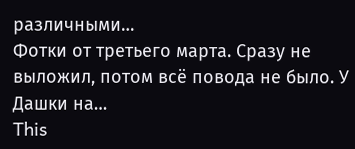различными…
Фотки от третьего марта. Сразу не выложил, потом всё повода не было. У Дашки на…
This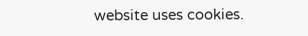website uses cookies.